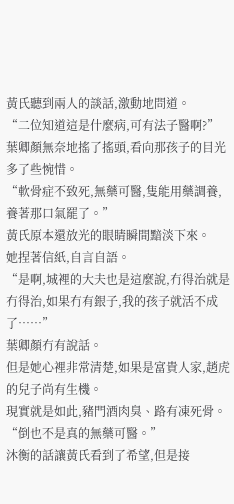黃氏聽到兩人的談話,激動地問道。
“二位知道這是什麼病,可有法子醫啊?”
葉卿顏無奈地搖了搖頭,看向那孩子的目光多了些惋惜。
“軟骨症不致死,無藥可醫,隻能用藥調養,養著那口氣罷了。”
黃氏原本還放光的眼睛瞬間黯淡下來。
她捏著信紙,自言自語。
“是啊,城裡的大夫也是這麼說,冇得治就是冇得治,如果冇有銀子,我的孩子就活不成了……”
葉卿顏冇有說話。
但是她心裡非常清楚,如果是富貴人家,趙虎的兒子尚有生機。
現實就是如此,豬門酒肉臭、路有凍死骨。
“倒也不是真的無藥可醫。”
沐衡的話讓黃氏看到了希望,但是接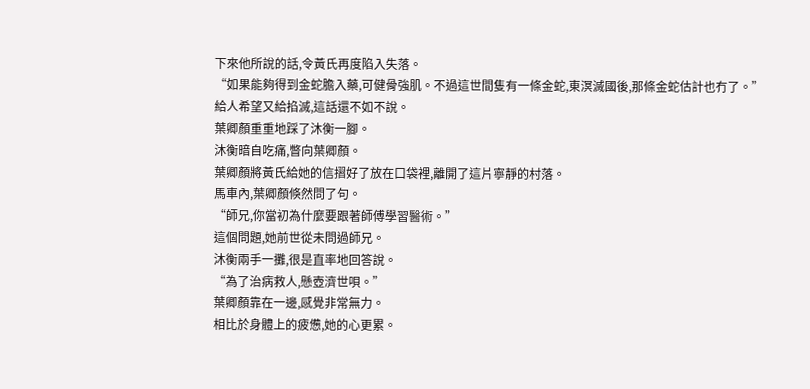下來他所說的話,令黃氏再度陷入失落。
“如果能夠得到金蛇膽入藥,可健骨強肌。不過這世間隻有一條金蛇,東溟滅國後,那條金蛇估計也冇了。”
給人希望又給掐滅,這話還不如不說。
葉卿顏重重地踩了沐衡一腳。
沐衡暗自吃痛,瞥向葉卿顏。
葉卿顏將黃氏給她的信摺好了放在口袋裡,離開了這片寧靜的村落。
馬車內,葉卿顏倏然問了句。
“師兄,你當初為什麼要跟著師傅學習醫術。”
這個問題,她前世從未問過師兄。
沐衡兩手一攤,很是直率地回答說。
“為了治病救人,懸壺濟世唄。”
葉卿顏靠在一邊,感覺非常無力。
相比於身體上的疲憊,她的心更累。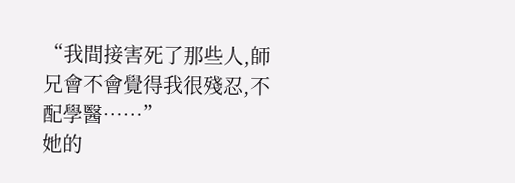“我間接害死了那些人,師兄會不會覺得我很殘忍,不配學醫……”
她的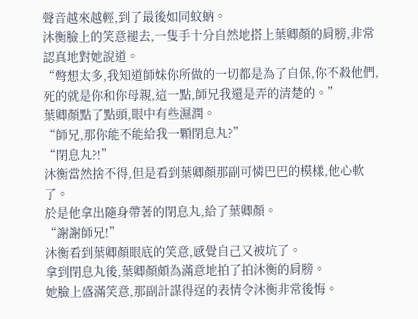聲音越來越輕,到了最後如同蚊蚋。
沐衡臉上的笑意褪去,一隻手十分自然地搭上葉卿顏的肩膀,非常認真地對她說道。
“彆想太多,我知道師妹你所做的一切都是為了自保,你不殺他們,死的就是你和你母親,這一點,師兄我還是弄的清楚的。”
葉卿顏點了點頭,眼中有些濕潤。
“師兄,那你能不能給我一顆閉息丸?”
“閉息丸?!”
沐衡當然捨不得,但是看到葉卿顏那副可憐巴巴的模樣,他心軟了。
於是他拿出隨身帶著的閉息丸,給了葉卿顏。
“謝謝師兄!”
沐衡看到葉卿顏眼底的笑意,感覺自己又被坑了。
拿到閉息丸後,葉卿顏頗為滿意地拍了拍沐衡的肩膀。
她臉上盛滿笑意,那副計謀得逞的表情令沐衡非常後悔。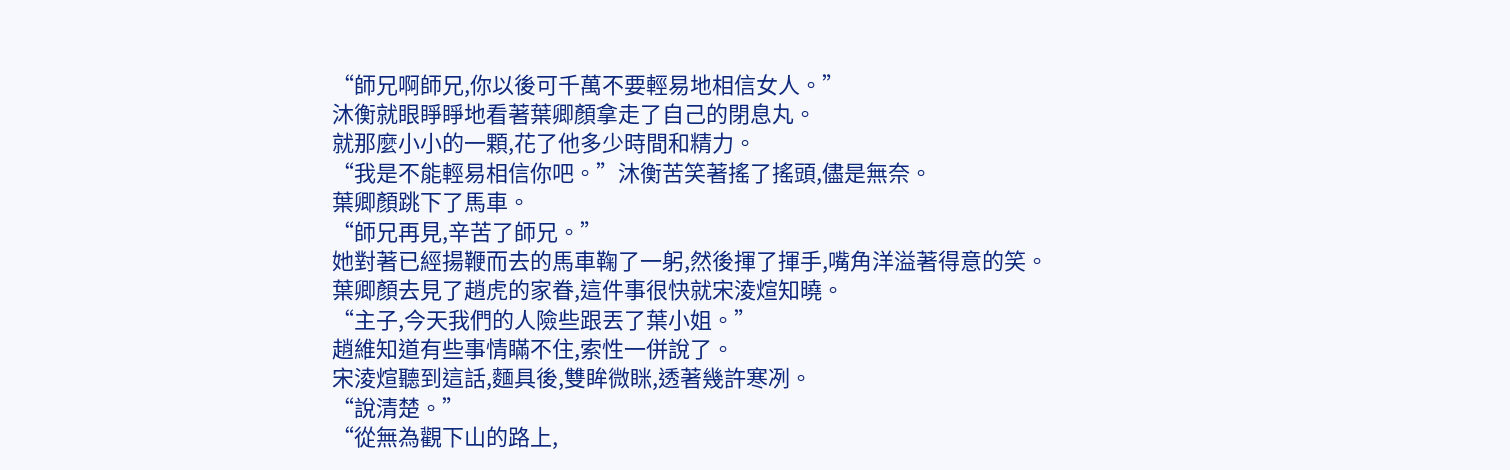“師兄啊師兄,你以後可千萬不要輕易地相信女人。”
沐衡就眼睜睜地看著葉卿顏拿走了自己的閉息丸。
就那麼小小的一顆,花了他多少時間和精力。
“我是不能輕易相信你吧。”沐衡苦笑著搖了搖頭,儘是無奈。
葉卿顏跳下了馬車。
“師兄再見,辛苦了師兄。”
她對著已經揚鞭而去的馬車鞠了一躬,然後揮了揮手,嘴角洋溢著得意的笑。
葉卿顏去見了趙虎的家眷,這件事很快就宋淩煊知曉。
“主子,今天我們的人險些跟丟了葉小姐。”
趙維知道有些事情瞞不住,索性一併說了。
宋淩煊聽到這話,麵具後,雙眸微眯,透著幾許寒冽。
“說清楚。”
“從無為觀下山的路上,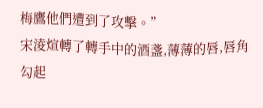梅鷹他們遭到了攻擊。”
宋淩煊轉了轉手中的酒盞,薄薄的唇,唇角勾起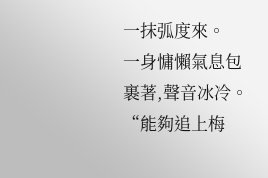一抹弧度來。
一身慵懶氣息包裹著,聲音冰冷。
“能夠追上梅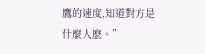鷹的速度,知道對方是什麼人麽。”